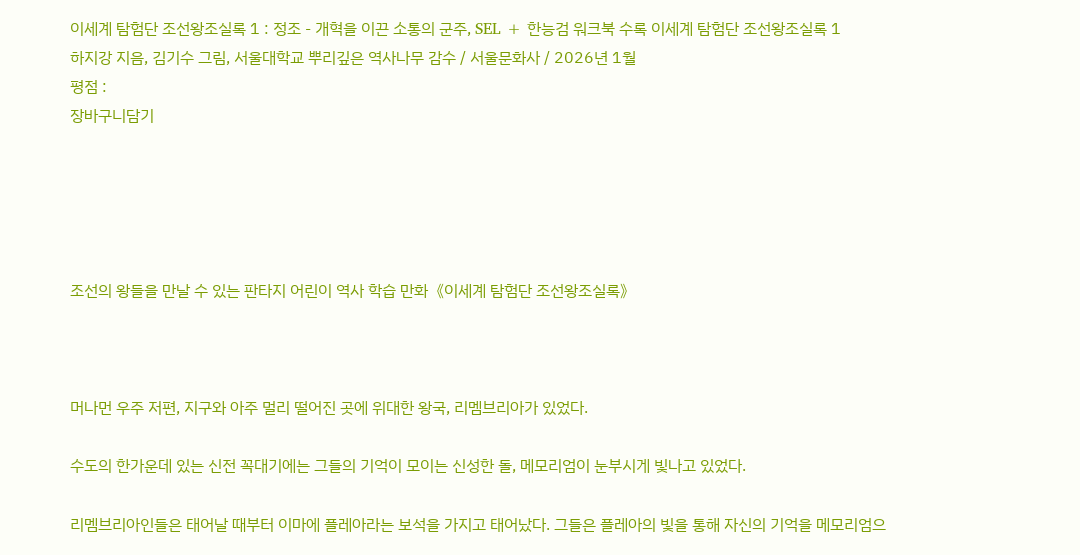이세계 탐험단 조선왕조실록 1 : 정조 - 개혁을 이끈 소통의 군주, SEL + 한능검 워크북 수록 이세계 탐험단 조선왕조실록 1
하지강 지음, 김기수 그림, 서울대학교 뿌리깊은 역사나무 감수 / 서울문화사 / 2026년 1월
평점 :
장바구니담기





조선의 왕들을 만날 수 있는 판타지 어린이 역사 학습 만화《이세계 탐험단 조선왕조실록》



머나먼 우주 저편, 지구와 아주 멀리 떨어진 곳에 위대한 왕국, 리멤브리아가 있었다.

수도의 한가운데 있는 신전 꼭대기에는 그들의 기억이 모이는 신성한 돌, 메모리엄이 눈부시게 빛나고 있었다.

리멤브리아인들은 태어날 때부터 이마에 플레아라는 보석을 가지고 태어났다. 그들은 플레아의 빛을 통해 자신의 기억을 메모리엄으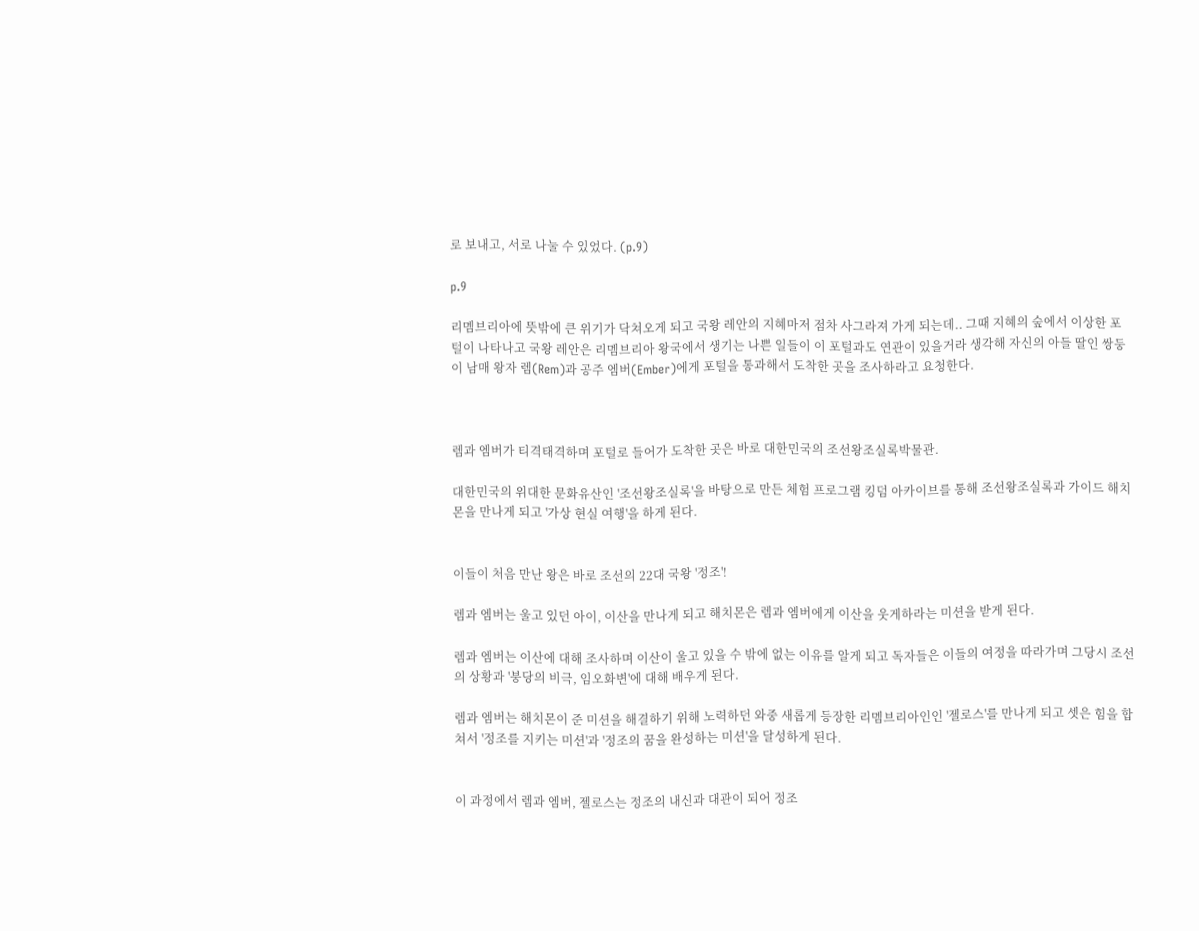로 보내고, 서로 나눌 수 있었다. (p.9)

p.9

리멤브리아에 뜻밖에 큰 위기가 닥쳐오게 되고 국왕 레안의 지혜마저 점차 사그라져 가게 되는데.. 그때 지혜의 숲에서 이상한 포털이 나타나고 국왕 레안은 리멤브리아 왕국에서 생기는 나쁜 일들이 이 포털과도 연관이 있을거라 생각해 자신의 아들 딸인 쌍둥이 남매 왕자 렘(Rem)과 공주 엠버(Ember)에게 포털을 통과해서 도착한 곳을 조사하라고 요청한다.



렘과 엠버가 티격태격하며 포털로 들어가 도착한 곳은 바로 대한민국의 조선왕조실록박물관.

대한민국의 위대한 문화유산인 '조선왕조실록'을 바탕으로 만든 체험 프로그램 킹덤 아카이브를 통해 조선왕조실록과 가이드 해치몬을 만나게 되고 '가상 현실 여행'을 하게 된다.


이들이 처음 만난 왕은 바로 조선의 22대 국왕 '정조'!

렘과 엠버는 울고 있던 아이, 이산을 만나게 되고 해치몬은 렘과 엠버에게 이산을 웃게하라는 미션을 받게 된다.

렘과 엠버는 이산에 대해 조사하며 이산이 울고 있을 수 밖에 없는 이유를 알게 되고 독자들은 이들의 여정을 따라가며 그당시 조선의 상황과 '붕당의 비극, 임오화변'에 대해 배우게 된다.

렘과 엠버는 해치몬이 준 미션을 해결하기 위해 노력하던 와중 새롭게 등장한 리멤브리아인인 '젤로스'를 만나게 되고 셋은 힘을 합쳐서 '정조를 지키는 미션'과 '정조의 꿈을 완성하는 미션'을 달성하게 된다.


이 과정에서 렘과 엠버, 젤로스는 정조의 내신과 대관이 되어 정조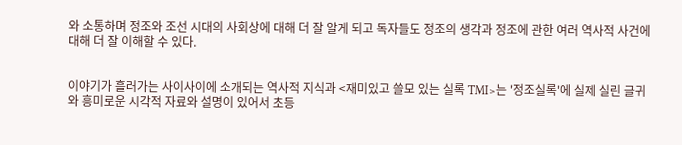와 소통하며 정조와 조선 시대의 사회상에 대해 더 잘 알게 되고 독자들도 정조의 생각과 정조에 관한 여러 역사적 사건에 대해 더 잘 이해할 수 있다.


이야기가 흘러가는 사이사이에 소개되는 역사적 지식과 <재미있고 쓸모 있는 실록 TMI>는 '정조실록'에 실제 실린 글귀와 흥미로운 시각적 자료와 설명이 있어서 초등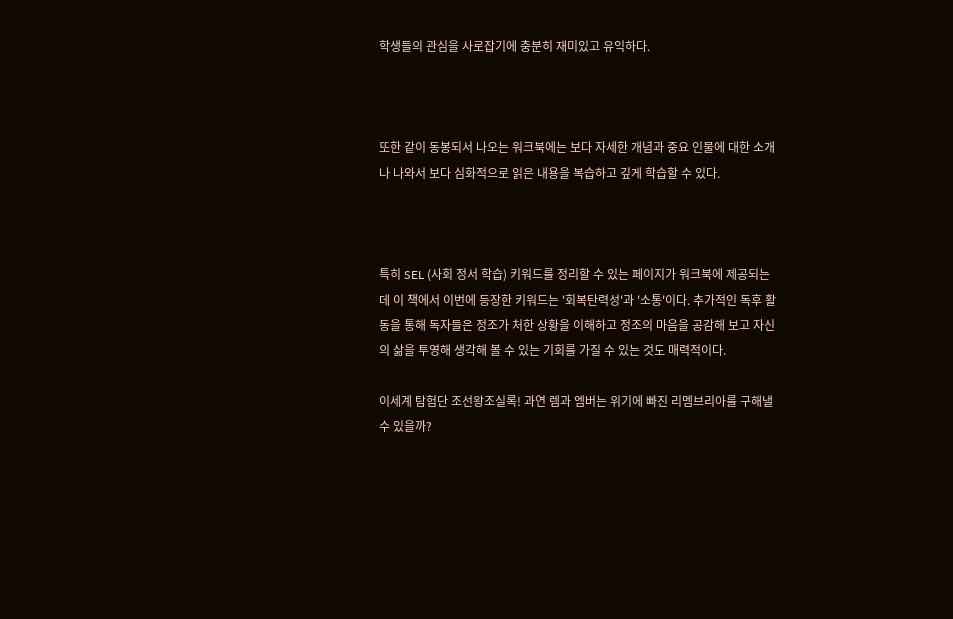학생들의 관심을 사로잡기에 충분히 재미있고 유익하다.



또한 같이 동봉되서 나오는 워크북에는 보다 자세한 개념과 중요 인물에 대한 소개나 나와서 보다 심화적으로 읽은 내용을 복습하고 깊게 학습할 수 있다.



특히 SEL (사회 정서 학습) 키워드를 정리할 수 있는 페이지가 워크북에 제공되는데 이 책에서 이번에 등장한 키워드는 '회복탄력성'과 '소통'이다. 추가적인 독후 활동을 통해 독자들은 정조가 처한 상황을 이해하고 정조의 마음을 공감해 보고 자신의 삶을 투영해 생각해 볼 수 있는 기회를 가질 수 있는 것도 매력적이다.

이세계 탐험단 조선왕조실록! 과연 렘과 엠버는 위기에 빠진 리멤브리아를 구해낼 수 있을까?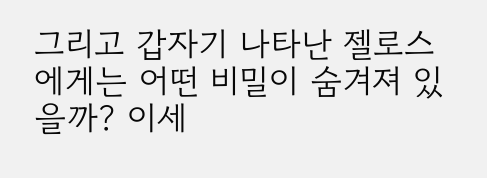그리고 갑자기 나타난 젤로스에게는 어떤 비밀이 숨겨져 있을까? 이세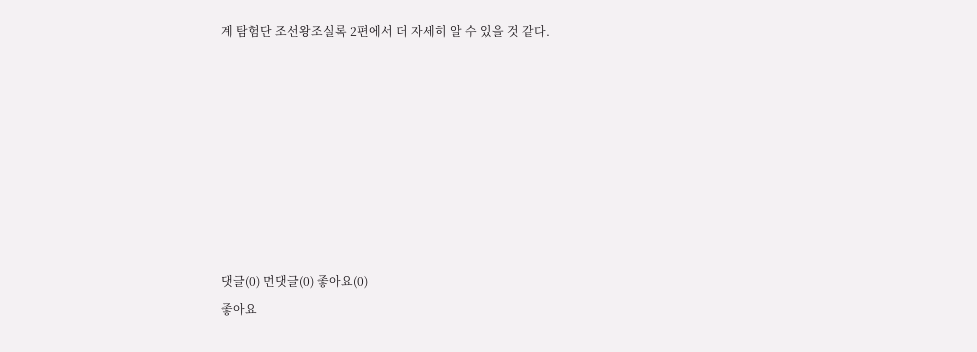계 탐험단 조선왕조실록 2편에서 더 자세히 알 수 있을 것 같다.








댓글(0) 먼댓글(0) 좋아요(0)
좋아요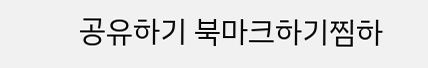공유하기 북마크하기찜하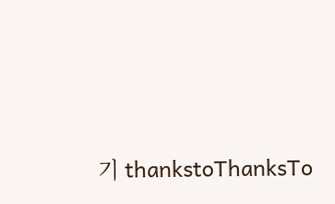기 thankstoThanksTo